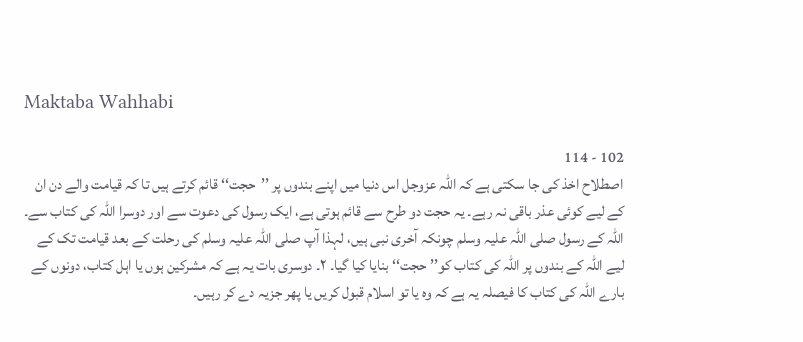Maktaba Wahhabi

102 - 114
اصطلاح اخذ کی جا سکتی ہے کہ اللہ عزوجل اس دنیا میں اپنے بندوں پر ’’حجت‘‘ قائم کرتے ہیں تا کہ قیامت والے دن ان کے لیے کوئی عذر باقی نہ رہے۔ یہ حجت دو طرح سے قائم ہوتی ہے، ایک رسول کی دعوت سے اور دوسرا اللہ کی کتاب سے۔ اللہ کے رسول صلی اللہ علیہ وسلم چونکہ آخری نبی ہیں، لہذا آپ صلی اللہ علیہ وسلم کی رحلت کے بعد قیامت تک کے لیے اللہ کے بندوں پر اللہ کی کتاب کو’’ حجت‘‘ بنایا کیا گیا۔ ۲۔ دوسری بات یہ ہے کہ مشرکین ہوں یا اہل کتاب، دونوں کے بارے اللہ کی کتاب کا فیصلہ یہ ہے کہ وہ یا تو اسلام قبول کریں یا پھر جزیہ دے کر رہیں۔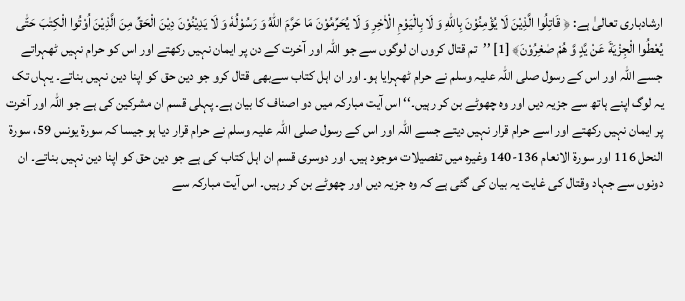ارشادباری تعالیٰ ہے: ﴿ قَاتِلُوا الَّذِيْنَ لَا يُؤْمِنُوْنَ بِاللّٰهِ وَ لَا بِالْيَوْمِ الْاٰخِرِ وَ لَا يُحَرِّمُوْنَ مَا حَرَّمَ اللّٰهُ وَ رَسُوْلُهٗ وَ لَا يَدِيْنُوْنَ دِيْنَ الْحَقِّ مِنَ الَّذِيْنَ اُوْتُوا الْكِتٰبَ حَتّٰى يُعْطُوا الْجِزْيَةَ عَنْ يَّدٍ وَّ هُمْ صٰغِرُوْنَ﴾ [1] ’’تم قتال کروں ان لوگوں سے جو اللہ اور آخرت کے دن پر ایمان نہیں رکھتے اور اس کو حرام نہیں ٹھہراتے جسے اللہ اور اس کے رسول صلی اللہ علیہ وسلم نے حرام ٹھہرایا ہو۔ اور ان اہل کتاب سےبھی قتال کرو جو دین حق کو اپنا دین نہیں بناتے۔ یہاں تک یہ لوگ اپنے ہاتھ سے جزیہ دیں اور وہ چھوٹے بن کر رہیں۔‘‘ اس آیت مبارکہ میں دو اصناف کا بیان ہے۔ پہلی قسم ان مشرکین کی ہے جو اللہ اور آخرت پر ایمان نہیں رکھتے اور اسے حرام قرار نہیں دیتے جسے اللہ اور اس کے رسول صلی اللہ علیہ وسلم نے حرام قرار دیا ہو جیسا کہ سورۃ یونس 59، سورۃ النحل 116 اور سورۃ الانعام 136-140 وغیرہ میں تفصیلات موجود ہیں۔ اور دوسری قسم ان اہل کتاب کی ہے جو دین حق کو اپنا دین نہیں بناتے۔ ان دونوں سے جہاد وقتال کی غایت یہ بیان کی گئی ہے کہ وہ جزیہ دیں اور چھوٹے بن کر رہیں۔ اس آیت مبارکہ سے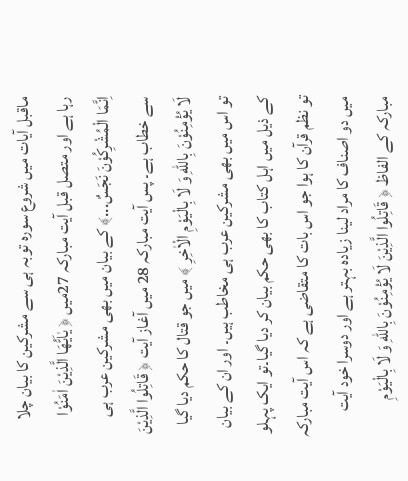ماقبل آیات میں شروع سورہ توبہ ہی سے مشرکین کا بیان چلا رہا ہے اور متصل قبل آیت مبارکہ 27میں ﴿ يٰاَيُّهَا الَّذِيْنَ اٰمَنُوْا اِنَّمَا الْمُشْرِكُوْنَ نَجَسٌ...﴾ کے بیان میں بھی مشرکین عرب ہی سے خطاب ہے۔ پس آیت مبارکہ 28 میں آغاز آیت ﴿ قَاتِلُوا الَّذِيْنَ لَا يُؤْمِنُوْنَ بِاللّٰهِ وَ لَا بِالْيَوْمِ الْاٰخِرِ ﴾ میں جو قتال کا حکم دیا گیا تو اس میں بھی مشرکین عرب ہی مخاطب ہیں۔ اور ان کے بیان کے ذیل میں اہل کتاب کا بھی حکم بیان کر دیا گیا۔تو ایک پہلو تو نظم قرآن کا ہوا جو اس بات کا متقاضی ہے کہ اس آیت مبارکہ میں دو اصناف کا مراد لینا زیادہ بہتر ہے اور دوسرا خود آیت مبارکہ کے الفاظ ﴿ قَاتِلُوا الَّذِيْنَ لَا يُؤْمِنُوْنَ بِاللّٰهِ وَ لَا بِالْيَوْمِ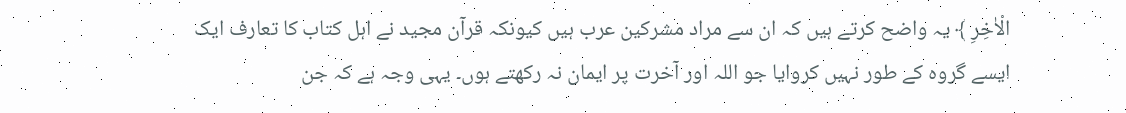الْاٰخِرِ ﴾ یہ واضح کرتے ہیں کہ ان سے مراد مشرکین عرب ہیں کیونکہ قرآن مجید نے اہل کتاب کا تعارف ایک ایسے گروہ کے طور نہیں کروایا جو اللہ اور آخرت پر ایمان نہ رکھتے ہوں۔ یہی وجہ ہے کہ جن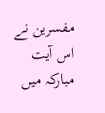مفسرین نے اس آیت مبارکہ میں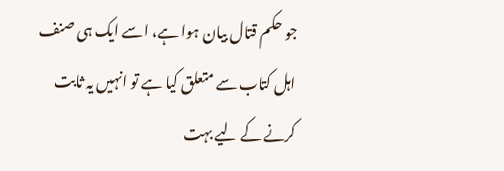جو حکم قتال بیان ہوا ہے، اسے ایک ہی صنف اہل کتاب سے متعلق کیا ہے تو انہیں یہ ثابت کرنے کے لیے بہت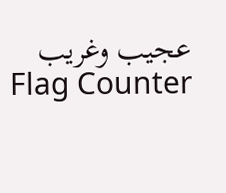عجیب وغریب
Flag Counter